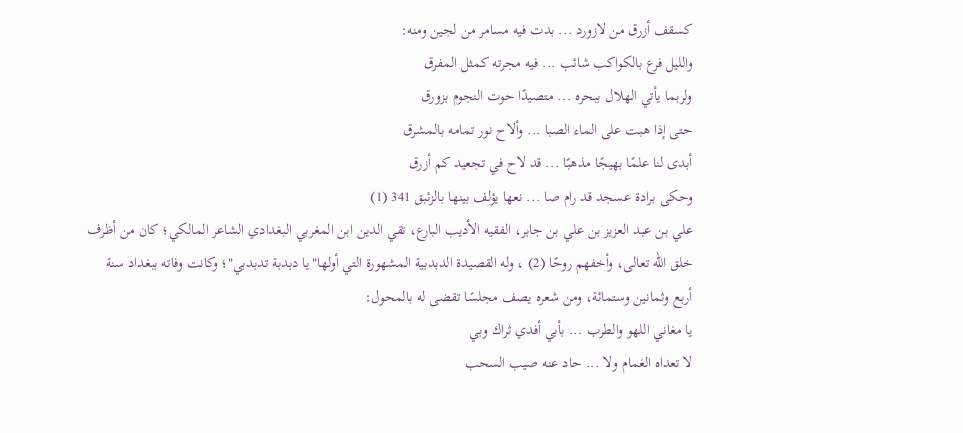كسقف أزرق من لازورد ... بدت فيه مسامر من لجين ومنه:
والليل فرع بالكواكب شائب ... فيه مجرته كمثل المفرق
ولربما يأتي الهلال ببحره ... متصيدًا حوت النجوم بزورق
حتى إذا هبت على الماء الصبا ... وألاح نور تمامه بالمشرق
أبدى لنا علمًا بهيجًا مذهبًا ... قد لاح في تجعيد كم أزرق
وحكى برادة عسجد قد رام صا ... نعها يؤلف بينها بالزئبق 341 (1)
علي بن عبد العزيز بن علي بن جابر، الفقيه الأديب البارع، تقي الدين ابن المغربي البغدادي الشاعر المالكي؛ كان من أظرف خلق الله تعالى، وأخفهم روحًا (2) ، وله القصيدة الدبدبية المشهورة التي أولها"يا دبدبة تدبدبي"؛ وكانت وفاته ببغداد سنة أربع وثمانين وستمائة، ومن شعره يصف مجلسًا تقضى له بالمحول:
يا مغاني اللهو والطرب ... بأبي أفدي ثراك وبي
لا تعداه الغمام ولا ... حاد عنه صيب السحب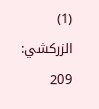(1) الزركشي: 209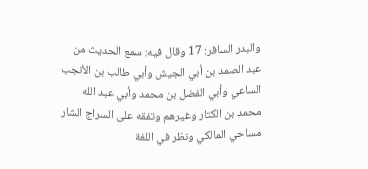والبدر السافر: 17 وقال فيه: سمع الحديث من عبد الصمد بن أبي الجيش وأبي طالب بن الأنجب الساعي وأبي الفضل بن محمد وأبي عبد الله محمد بن الكتار وغيرهم وتفقه على السراج الشار مساحي المالكي ونظر في اللغة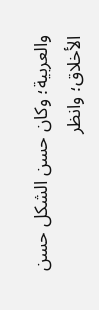والعربية؛ وكان حسن الشكل حسن الأخلاق؛ وانظر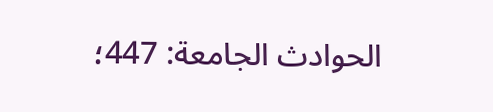الحوادث الجامعة: 447؛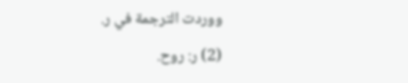ووردت الترجمة في ر.
(2) ر: روح.